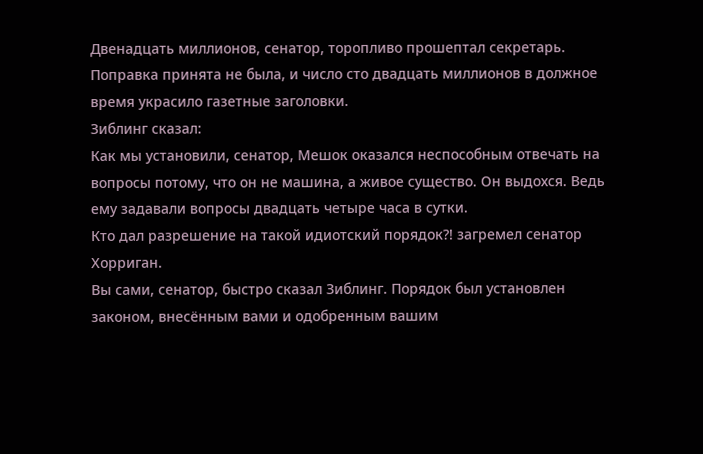Двенадцать миллионов, сенатор, торопливо прошептал секретарь. Поправка принята не была, и число сто двадцать миллионов в должное время украсило газетные заголовки.
Зиблинг сказал:
Как мы установили, сенатор, Мешок оказался неспособным отвечать на вопросы потому, что он не машина, а живое существо. Он выдохся. Ведь ему задавали вопросы двадцать четыре часа в сутки.
Кто дал разрешение на такой идиотский порядок?! загремел сенатор Хорриган.
Вы сами, сенатор, быстро сказал Зиблинг. Порядок был установлен законом, внесённым вами и одобренным вашим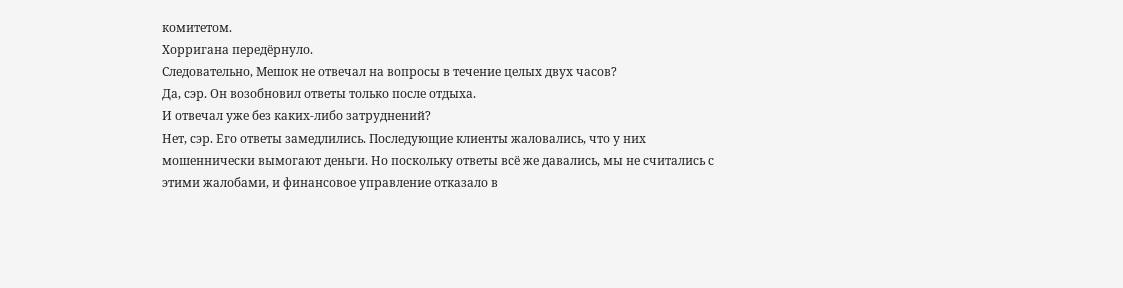комитетом.
Хорригана передёрнуло.
Следовательно, Мешок не отвечал на вопросы в течение целых двух часов?
Да, сэр. Он возобновил ответы только после отдыха.
И отвечал уже без каких-либо затруднений?
Нет, сэр. Его ответы замедлились. Последующие клиенты жаловались, что у них мошеннически вымогают деньги. Но поскольку ответы всё же давались, мы не считались с этими жалобами, и финансовое управление отказало в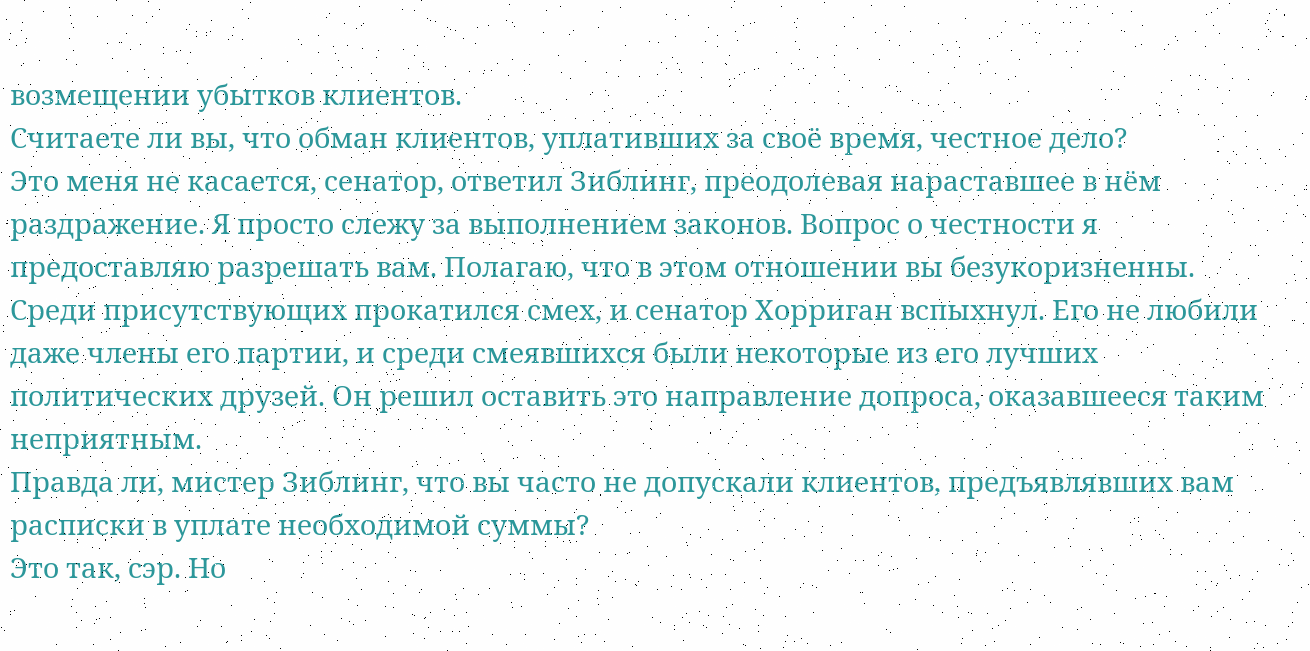возмещении убытков клиентов.
Считаете ли вы, что обман клиентов, уплативших за своё время, честное дело?
Это меня не касается, сенатор, ответил Зиблинг, преодолевая нараставшее в нём раздражение. Я просто слежу за выполнением законов. Вопрос о честности я предоставляю разрешать вам. Полагаю, что в этом отношении вы безукоризненны.
Среди присутствующих прокатился смех, и сенатор Хорриган вспыхнул. Его не любили даже члены его партии, и среди смеявшихся были некоторые из его лучших политических друзей. Он решил оставить это направление допроса, оказавшееся таким неприятным.
Правда ли, мистер Зиблинг, что вы часто не допускали клиентов, предъявлявших вам расписки в уплате необходимой суммы?
Это так, сэр. Но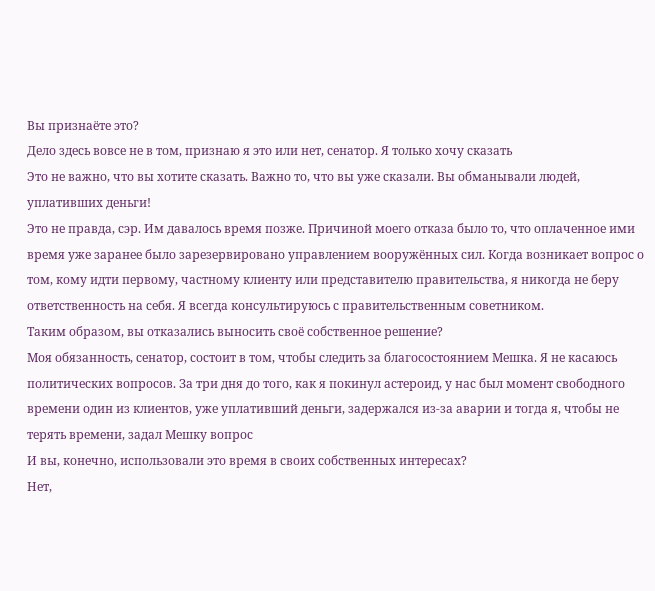Вы признаёте это?
Дело здесь вовсе не в том, признаю я это или нет, сенатор. Я только хочу сказать
Это не важно, что вы хотите сказать. Важно то, что вы уже сказали. Вы обманывали людей, уплативших деньги!
Это не правда, сэр. Им давалось время позже. Причиной моего отказа было то, что оплаченное ими время уже заранее было зарезервировано управлением вооружённых сил. Когда возникает вопрос о том, кому идти первому, частному клиенту или представителю правительства, я никогда не беру ответственность на себя. Я всегда консультируюсь с правительственным советником.
Таким образом, вы отказались выносить своё собственное решение?
Моя обязанность, сенатор, состоит в том, чтобы следить за благосостоянием Мешка. Я не касаюсь политических вопросов. За три дня до того, как я покинул астероид, у нас был момент свободного времени один из клиентов, уже уплативший деньги, задержался из-за аварии и тогда я, чтобы не терять времени, задал Мешку вопрос
И вы, конечно, использовали это время в своих собственных интересах?
Нет,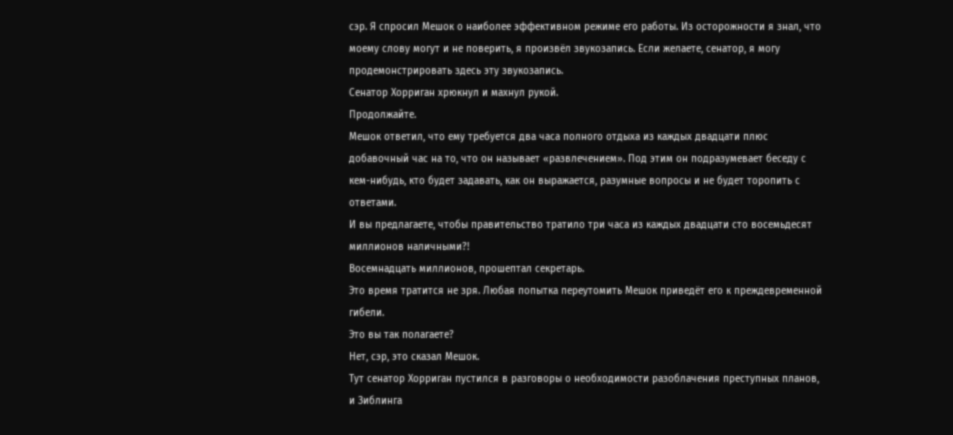сэр. Я спросил Мешок о наиболее эффективном режиме его работы. Из осторожности я знал, что моему слову могут и не поверить, я произвёл звукозапись. Если желаете, сенатор, я могу продемонстрировать здесь эту звукозапись.
Сенатор Хорриган хрюкнул и махнул рукой.
Продолжайте.
Мешок ответил, что ему требуется два часа полного отдыха из каждых двадцати плюс добавочный час на то, что он называет «развлечением». Под этим он подразумевает беседу с кем-нибудь, кто будет задавать, как он выражается, разумные вопросы и не будет торопить с ответами.
И вы предлагаете, чтобы правительство тратило три часа из каждых двадцати сто восемьдесят миллионов наличными?!
Восемнадцать миллионов, прошептал секретарь.
Это время тратится не зря. Любая попытка переутомить Мешок приведёт его к преждевременной гибели.
Это вы так полагаете?
Нет, сэр, это сказал Мешок.
Тут сенатор Хорриган пустился в разговоры о необходимости разоблачения преступных планов, и Зиблинга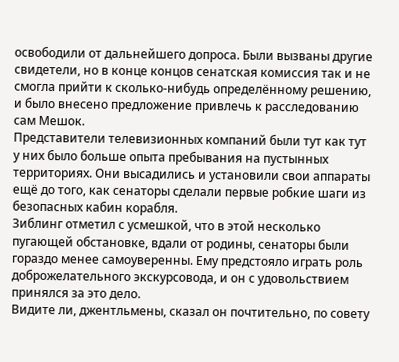освободили от дальнейшего допроса. Были вызваны другие свидетели, но в конце концов сенатская комиссия так и не смогла прийти к сколько-нибудь определённому решению, и было внесено предложение привлечь к расследованию сам Мешок.
Представители телевизионных компаний были тут как тут у них было больше опыта пребывания на пустынных территориях. Они высадились и установили свои аппараты ещё до того, как сенаторы сделали первые робкие шаги из безопасных кабин корабля.
Зиблинг отметил с усмешкой, что в этой несколько пугающей обстановке, вдали от родины, сенаторы были гораздо менее самоуверенны. Ему предстояло играть роль доброжелательного экскурсовода, и он с удовольствием принялся за это дело.
Видите ли, джентльмены, сказал он почтительно, по совету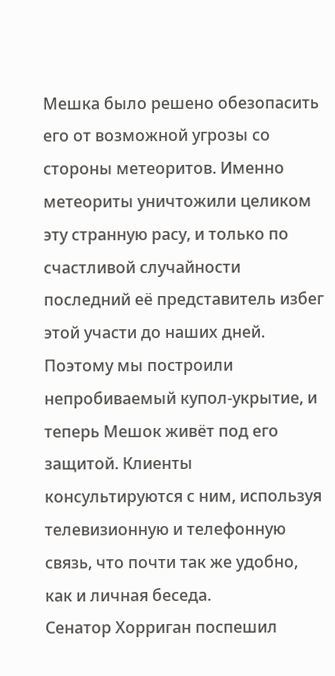Мешка было решено обезопасить его от возможной угрозы со стороны метеоритов. Именно метеориты уничтожили целиком эту странную расу, и только по счастливой случайности последний её представитель избег этой участи до наших дней. Поэтому мы построили непробиваемый купол-укрытие, и теперь Мешок живёт под его защитой. Клиенты консультируются с ним, используя телевизионную и телефонную связь, что почти так же удобно, как и личная беседа.
Сенатор Хорриган поспешил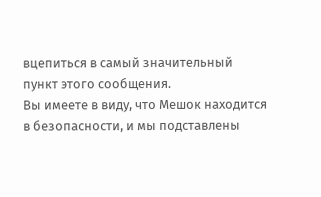вцепиться в самый значительный пункт этого сообщения.
Вы имеете в виду, что Мешок находится в безопасности, и мы подставлены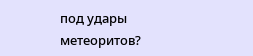под удары метеоритов?